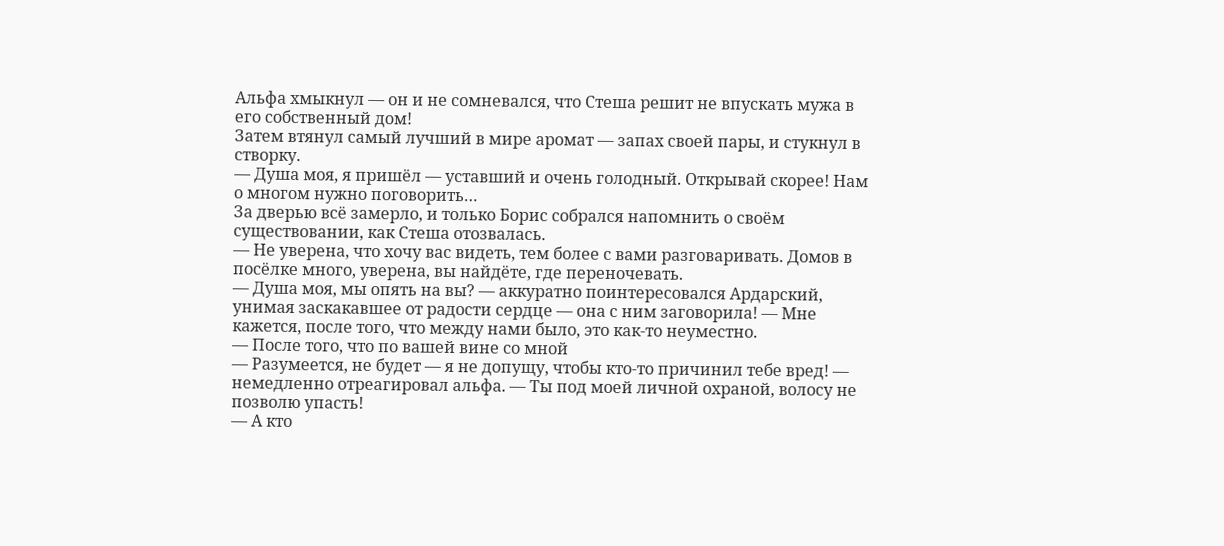Альфа хмыкнул — он и не сомневался, что Стеша решит не впускать мужа в его собственный дом!
Затем втянул самый лучший в мире аромат — запах своей пары, и стукнул в створку.
— Душа моя, я пришёл — уставший и очень голодный. Открывай скорее! Нам о многом нужно поговорить…
За дверью всё замерло, и только Борис собрался напомнить о своём существовании, как Стеша отозвалась.
— Не уверена, что хочу вас видеть, тем более с вами разговаривать. Домов в посёлке много, уверена, вы найдёте, где переночевать.
— Душа моя, мы опять на вы? — аккуратно поинтересовался Ардарский, унимая заскакавшее от радости сердце — она с ним заговорила! — Мне кажется, после того, что между нами было, это как-то неуместно.
— После того, что по вашей вине со мной
— Разумеется, не будет — я не допущу, чтобы кто-то причинил тебе вред! — немедленно отреагировал альфа. — Ты под моей личной охраной, волосу не позволю упасть!
— А кто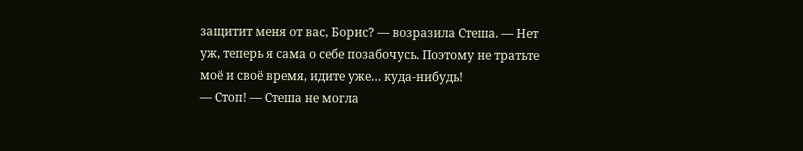защитит меня от вас, Борис? — возразила Стеша. — Нет уж, теперь я сама о себе позабочусь. Поэтому не тратьте моё и своё время, идите уже… куда-нибудь!
— Стоп! — Стеша не могла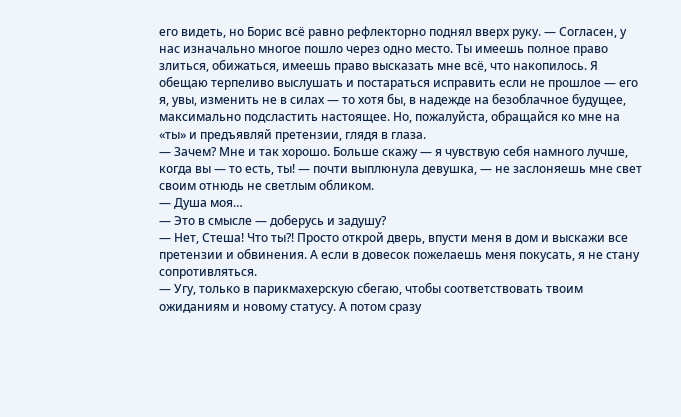его видеть, но Борис всё равно рефлекторно поднял вверх руку. — Согласен, у нас изначально многое пошло через одно место. Ты имеешь полное право злиться, обижаться, имеешь право высказать мне всё, что накопилось. Я обещаю терпеливо выслушать и постараться исправить если не прошлое — его я, увы, изменить не в силах — то хотя бы, в надежде на безоблачное будущее, максимально подсластить настоящее. Но, пожалуйста, обращайся ко мне на «ты» и предъявляй претензии, глядя в глаза.
— Зачем? Мне и так хорошо. Больше скажу — я чувствую себя намного лучше, когда вы — то есть, ты! — почти выплюнула девушка, — не заслоняешь мне свет своим отнюдь не светлым обликом.
— Душа моя…
— Это в смысле — доберусь и задушу?
— Нет, Стеша! Что ты?! Просто открой дверь, впусти меня в дом и выскажи все претензии и обвинения. А если в довесок пожелаешь меня покусать, я не стану сопротивляться.
— Угу, только в парикмахерскую сбегаю, чтобы соответствовать твоим ожиданиям и новому статусу. А потом сразу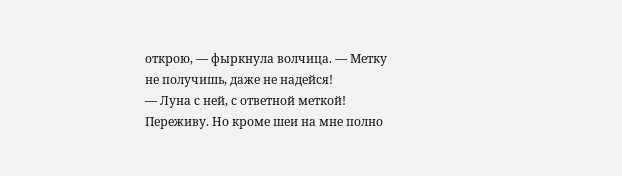открою, — фыркнула волчица. — Метку не получишь, даже не надейся!
— Луна с ней, с ответной меткой! Переживу. Но кроме шеи на мне полно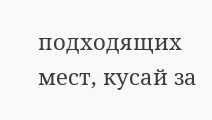подходящих мест, кусай за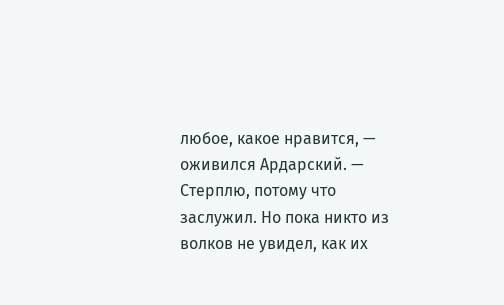любое, какое нравится, — оживился Ардарский. — Стерплю, потому что заслужил. Но пока никто из волков не увидел, как их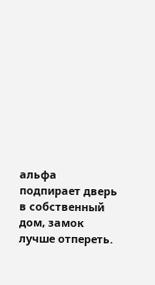альфа подпирает дверь в собственный дом, замок лучше отпереть.